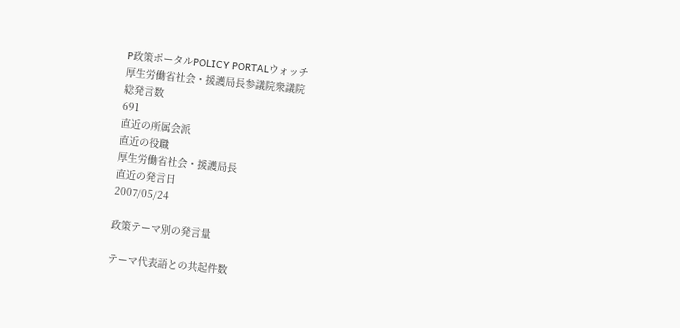P政策ポータルPOLICY PORTALウォッチ
厚生労働省社会・援護局長参議院衆議院
総発言数
691
直近の所属会派
直近の役職
厚生労働省社会・援護局長
直近の発言日
2007/05/24

政策テーマ別の発言量

テーマ代表語との共起件数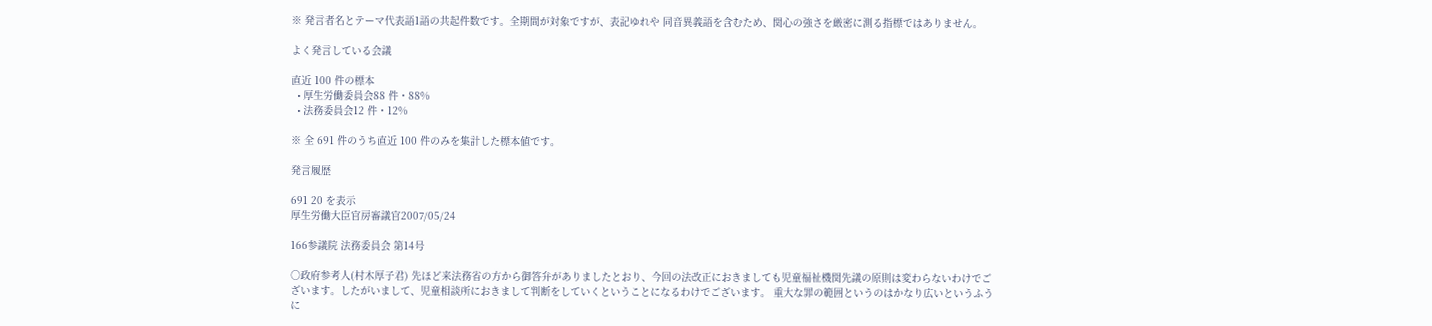※ 発言者名とテーマ代表語1語の共起件数です。全期間が対象ですが、表記ゆれや 同音異義語を含むため、関心の強さを厳密に測る指標ではありません。

よく発言している会議

直近 100 件の標本
  • 厚生労働委員会88 件・88%
  • 法務委員会12 件・12%

※ 全 691 件のうち直近 100 件のみを集計した標本値です。

発言履歴

691 20 を表示
厚生労働大臣官房審議官2007/05/24

166参議院 法務委員会 第14号

○政府参考人(村木厚子君) 先ほど来法務省の方から御答弁がありましたとおり、今回の法改正におきましても児童福祉機関先議の原則は変わらないわけでございます。したがいまして、児童相談所におきまして判断をしていくということになるわけでございます。 重大な罪の範囲というのはかなり広いというふうに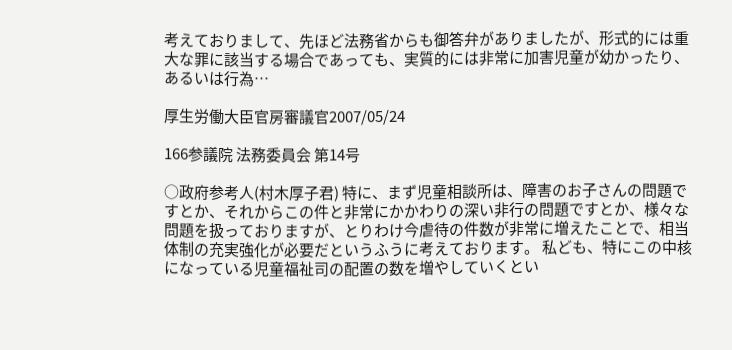考えておりまして、先ほど法務省からも御答弁がありましたが、形式的には重大な罪に該当する場合であっても、実質的には非常に加害児童が幼かったり、あるいは行為…

厚生労働大臣官房審議官2007/05/24

166参議院 法務委員会 第14号

○政府参考人(村木厚子君) 特に、まず児童相談所は、障害のお子さんの問題ですとか、それからこの件と非常にかかわりの深い非行の問題ですとか、様々な問題を扱っておりますが、とりわけ今虐待の件数が非常に増えたことで、相当体制の充実強化が必要だというふうに考えております。 私ども、特にこの中核になっている児童福祉司の配置の数を増やしていくとい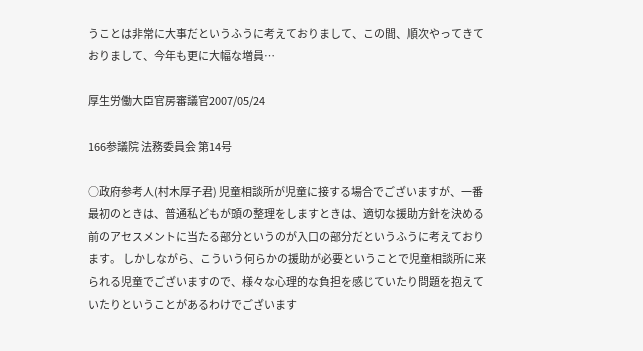うことは非常に大事だというふうに考えておりまして、この間、順次やってきておりまして、今年も更に大幅な増員…

厚生労働大臣官房審議官2007/05/24

166参議院 法務委員会 第14号

○政府参考人(村木厚子君) 児童相談所が児童に接する場合でございますが、一番最初のときは、普通私どもが頭の整理をしますときは、適切な援助方針を決める前のアセスメントに当たる部分というのが入口の部分だというふうに考えております。 しかしながら、こういう何らかの援助が必要ということで児童相談所に来られる児童でございますので、様々な心理的な負担を感じていたり問題を抱えていたりということがあるわけでございます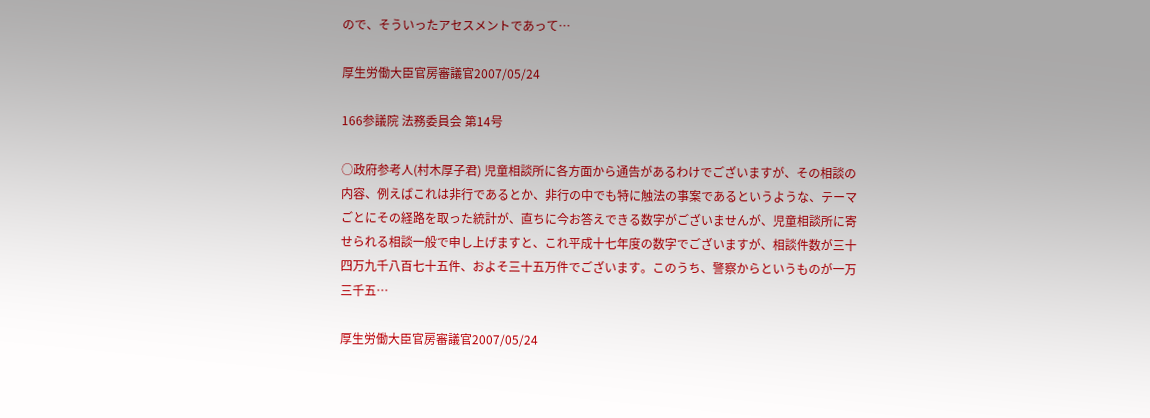ので、そういったアセスメントであって…

厚生労働大臣官房審議官2007/05/24

166参議院 法務委員会 第14号

○政府参考人(村木厚子君) 児童相談所に各方面から通告があるわけでございますが、その相談の内容、例えばこれは非行であるとか、非行の中でも特に触法の事案であるというような、テーマごとにその経路を取った統計が、直ちに今お答えできる数字がございませんが、児童相談所に寄せられる相談一般で申し上げますと、これ平成十七年度の数字でございますが、相談件数が三十四万九千八百七十五件、およそ三十五万件でございます。このうち、警察からというものが一万三千五…

厚生労働大臣官房審議官2007/05/24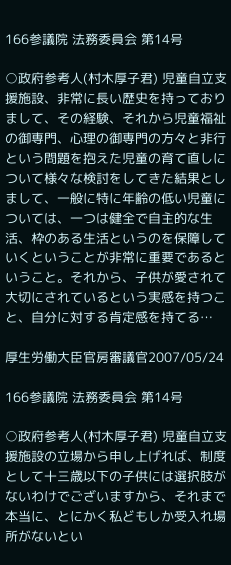166参議院 法務委員会 第14号

○政府参考人(村木厚子君) 児童自立支援施設、非常に長い歴史を持っておりまして、その経験、それから児童福祉の御専門、心理の御専門の方々と非行という問題を抱えた児童の育て直しについて様々な検討をしてきた結果としまして、一般に特に年齢の低い児童については、一つは健全で自主的な生活、枠のある生活というのを保障していくということが非常に重要であるということ。それから、子供が愛されて大切にされているという実感を持つこと、自分に対する肯定感を持てる…

厚生労働大臣官房審議官2007/05/24

166参議院 法務委員会 第14号

○政府参考人(村木厚子君) 児童自立支援施設の立場から申し上げれば、制度として十三歳以下の子供には選択肢がないわけでございますから、それまで本当に、とにかく私どもしか受入れ場所がないとい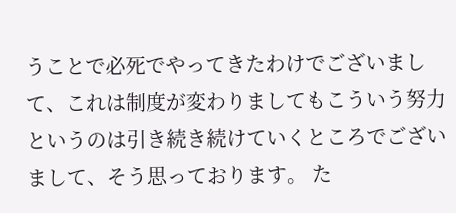うことで必死でやってきたわけでございまして、これは制度が変わりましてもこういう努力というのは引き続き続けていくところでございまして、そう思っております。 た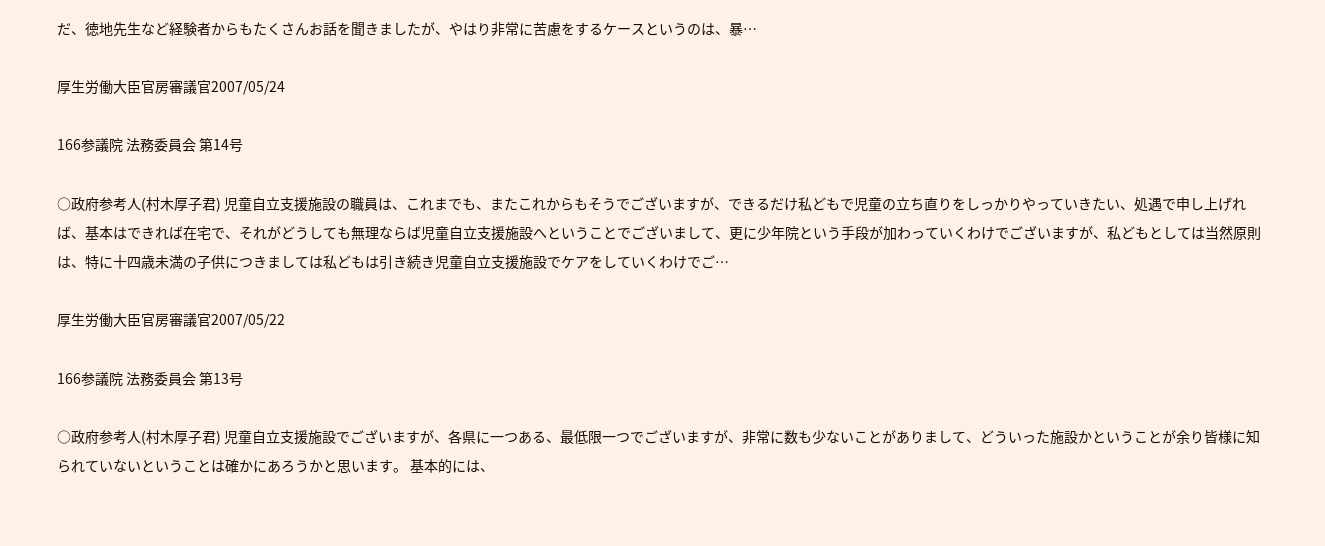だ、徳地先生など経験者からもたくさんお話を聞きましたが、やはり非常に苦慮をするケースというのは、暴…

厚生労働大臣官房審議官2007/05/24

166参議院 法務委員会 第14号

○政府参考人(村木厚子君) 児童自立支援施設の職員は、これまでも、またこれからもそうでございますが、できるだけ私どもで児童の立ち直りをしっかりやっていきたい、処遇で申し上げれば、基本はできれば在宅で、それがどうしても無理ならば児童自立支援施設へということでございまして、更に少年院という手段が加わっていくわけでございますが、私どもとしては当然原則は、特に十四歳未満の子供につきましては私どもは引き続き児童自立支援施設でケアをしていくわけでご…

厚生労働大臣官房審議官2007/05/22

166参議院 法務委員会 第13号

○政府参考人(村木厚子君) 児童自立支援施設でございますが、各県に一つある、最低限一つでございますが、非常に数も少ないことがありまして、どういった施設かということが余り皆様に知られていないということは確かにあろうかと思います。 基本的には、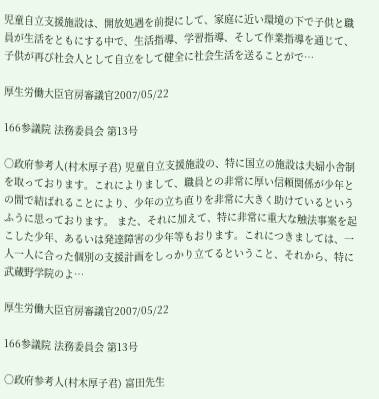児童自立支援施設は、開放処遇を前提にして、家庭に近い環境の下で子供と職員が生活をともにする中で、生活指導、学習指導、そして作業指導を通じて、子供が再び社会人として自立をして健全に社会生活を送ることがで…

厚生労働大臣官房審議官2007/05/22

166参議院 法務委員会 第13号

○政府参考人(村木厚子君) 児童自立支援施設の、特に国立の施設は夫婦小舎制を取っております。これによりまして、職員との非常に厚い信頼関係が少年との間で結ばれることにより、少年の立ち直りを非常に大きく助けているというふうに思っております。 また、それに加えて、特に非常に重大な触法事案を起こした少年、あるいは発達障害の少年等もおります。これにつきましては、一人一人に合った個別の支援計画をしっかり立てるということ、それから、特に武蔵野学院のよ…

厚生労働大臣官房審議官2007/05/22

166参議院 法務委員会 第13号

○政府参考人(村木厚子君) 富田先生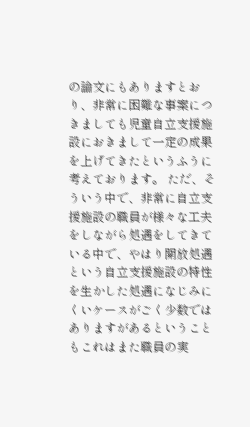の論文にもありますとおり、非常に困難な事案につきましても児童自立支援施設におきまして一定の成果を上げてきたというふうに考えております。 ただ、そういう中で、非常に自立支援施設の職員が様々な工夫をしながら処遇をしてきている中で、やはり開放処遇という自立支援施設の特性を生かした処遇になじみにくいケースがごく少数ではありますがあるということもこれはまた職員の実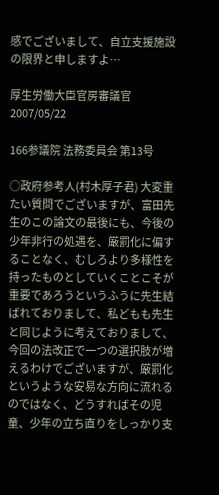感でございまして、自立支援施設の限界と申しますよ…

厚生労働大臣官房審議官2007/05/22

166参議院 法務委員会 第13号

○政府参考人(村木厚子君) 大変重たい質問でございますが、富田先生のこの論文の最後にも、今後の少年非行の処遇を、厳罰化に偏することなく、むしろより多様性を持ったものとしていくことこそが重要であろうというふうに先生結ばれておりまして、私どもも先生と同じように考えておりまして、今回の法改正で一つの選択肢が増えるわけでございますが、厳罰化というような安易な方向に流れるのではなく、どうすればその児童、少年の立ち直りをしっかり支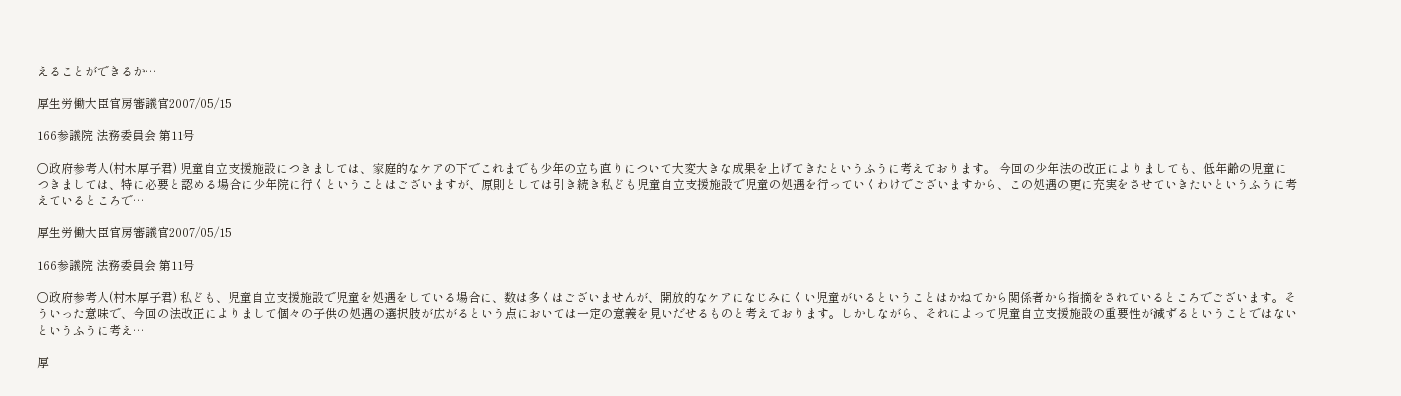えることができるか…

厚生労働大臣官房審議官2007/05/15

166参議院 法務委員会 第11号

○政府参考人(村木厚子君) 児童自立支援施設につきましては、家庭的なケアの下でこれまでも少年の立ち直りについて大変大きな成果を上げてきたというふうに考えております。 今回の少年法の改正によりましても、低年齢の児童につきましては、特に必要と認める場合に少年院に行くということはございますが、原則としては引き続き私ども児童自立支援施設で児童の処遇を行っていくわけでございますから、この処遇の更に充実をさせていきたいというふうに考えているところで…

厚生労働大臣官房審議官2007/05/15

166参議院 法務委員会 第11号

○政府参考人(村木厚子君) 私ども、児童自立支援施設で児童を処遇をしている場合に、数は多くはございませんが、開放的なケアになじみにくい児童がいるということはかねてから関係者から指摘をされているところでございます。そういった意味で、今回の法改正によりまして個々の子供の処遇の選択肢が広がるという点においては一定の意義を見いだせるものと考えております。しかしながら、それによって児童自立支援施設の重要性が減ずるということではないというふうに考え…

厚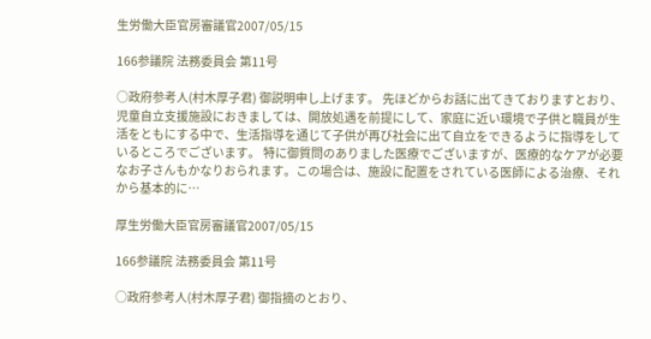生労働大臣官房審議官2007/05/15

166参議院 法務委員会 第11号

○政府参考人(村木厚子君) 御説明申し上げます。 先ほどからお話に出てきておりますとおり、児童自立支援施設におきましては、開放処遇を前提にして、家庭に近い環境で子供と職員が生活をともにする中で、生活指導を通じて子供が再び社会に出て自立をできるように指導をしているところでございます。 特に御質問のありました医療でございますが、医療的なケアが必要なお子さんもかなりおられます。この場合は、施設に配置をされている医師による治療、それから基本的に…

厚生労働大臣官房審議官2007/05/15

166参議院 法務委員会 第11号

○政府参考人(村木厚子君) 御指摘のとおり、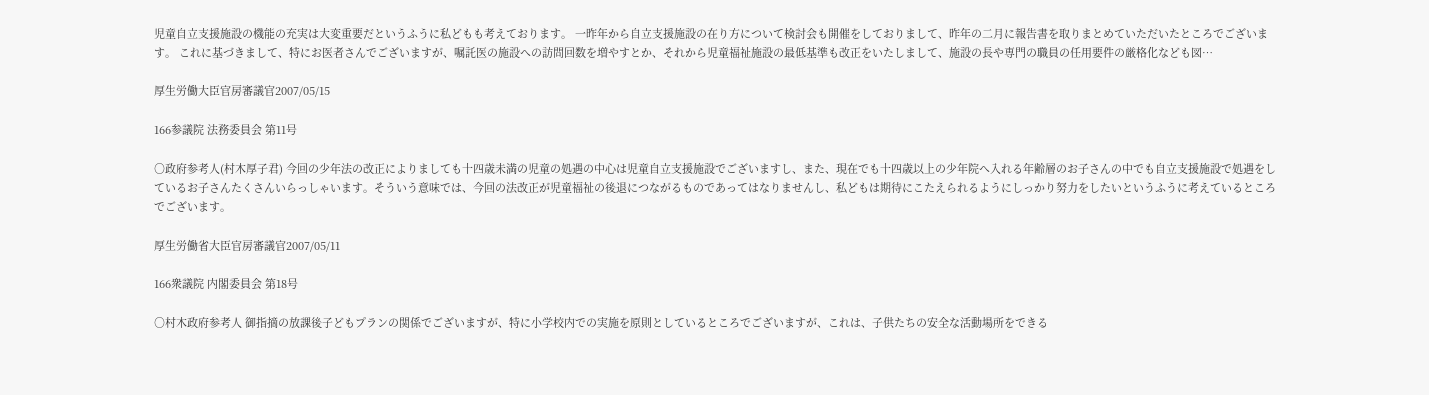児童自立支援施設の機能の充実は大変重要だというふうに私どもも考えております。 一昨年から自立支援施設の在り方について検討会も開催をしておりまして、昨年の二月に報告書を取りまとめていただいたところでございます。 これに基づきまして、特にお医者さんでございますが、嘱託医の施設への訪問回数を増やすとか、それから児童福祉施設の最低基準も改正をいたしまして、施設の長や専門の職員の任用要件の厳格化なども図…

厚生労働大臣官房審議官2007/05/15

166参議院 法務委員会 第11号

○政府参考人(村木厚子君) 今回の少年法の改正によりましても十四歳未満の児童の処遇の中心は児童自立支援施設でございますし、また、現在でも十四歳以上の少年院へ入れる年齢層のお子さんの中でも自立支援施設で処遇をしているお子さんたくさんいらっしゃいます。そういう意味では、今回の法改正が児童福祉の後退につながるものであってはなりませんし、私どもは期待にこたえられるようにしっかり努力をしたいというふうに考えているところでございます。

厚生労働省大臣官房審議官2007/05/11

166衆議院 内閣委員会 第18号

○村木政府参考人 御指摘の放課後子どもプランの関係でございますが、特に小学校内での実施を原則としているところでございますが、これは、子供たちの安全な活動場所をできる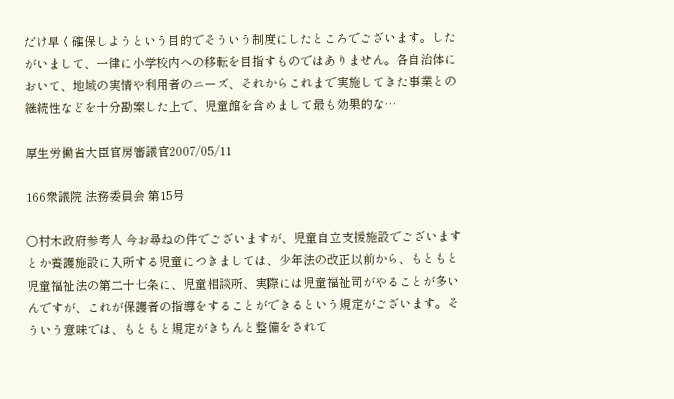だけ早く確保しようという目的でそういう制度にしたところでございます。したがいまして、一律に小学校内への移転を目指すものではありません。各自治体において、地域の実情や利用者のニーズ、それからこれまで実施してきた事業との継続性などを十分勘案した上で、児童館を含めまして最も効果的な…

厚生労働省大臣官房審議官2007/05/11

166衆議院 法務委員会 第15号

○村木政府参考人 今お尋ねの件でございますが、児童自立支援施設でございますとか養護施設に入所する児童につきましては、少年法の改正以前から、もともと児童福祉法の第二十七条に、児童相談所、実際には児童福祉司がやることが多いんですが、これが保護者の指導をすることができるという規定がございます。そういう意味では、もともと規定がきちんと整備をされて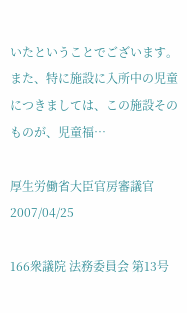いたということでございます。 また、特に施設に入所中の児童につきましては、この施設そのものが、児童福…

厚生労働省大臣官房審議官2007/04/25

166衆議院 法務委員会 第13号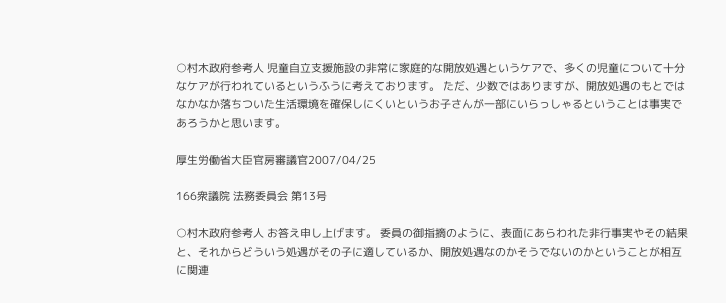○村木政府参考人 児童自立支援施設の非常に家庭的な開放処遇というケアで、多くの児童について十分なケアが行われているというふうに考えております。 ただ、少数ではありますが、開放処遇のもとではなかなか落ちついた生活環境を確保しにくいというお子さんが一部にいらっしゃるということは事実であろうかと思います。

厚生労働省大臣官房審議官2007/04/25

166衆議院 法務委員会 第13号

○村木政府参考人 お答え申し上げます。 委員の御指摘のように、表面にあらわれた非行事実やその結果と、それからどういう処遇がその子に適しているか、開放処遇なのかそうでないのかということが相互に関連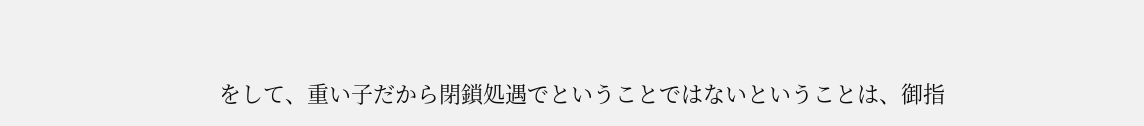をして、重い子だから閉鎖処遇でということではないということは、御指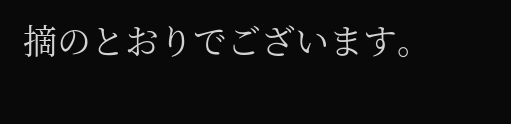摘のとおりでございます。